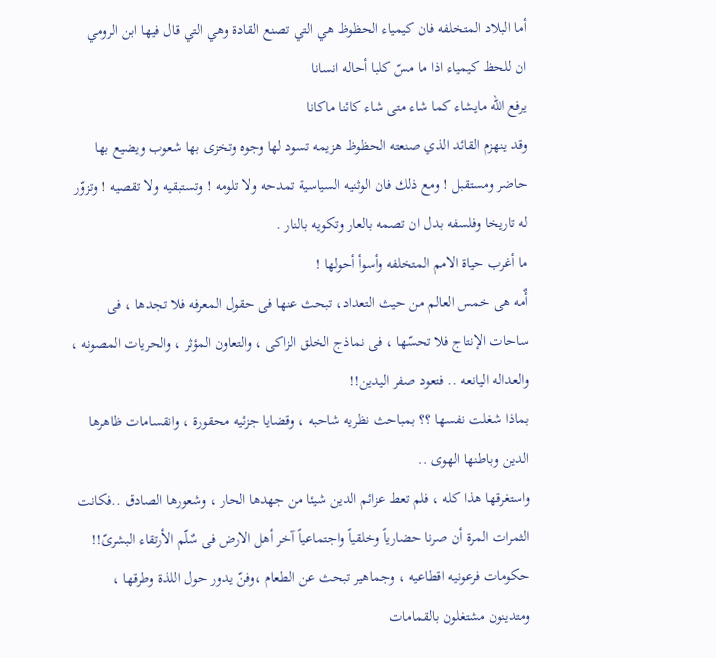أما البلاد المتخلفه فان كيمياء الحظوظ هي التي تصنع القادة وهي التي قال فيها ابن الرومي
ان للحظ كيمياء اذا ما مسّ كلبا أحاله انسانا
يرفع الله مايشاء كما شاء متى شاء كائنا ماكانا
وقد ينهزم القائد الذي صنعته الحظوظ هزيمه تسود لها وجوه وتخزى بها شعوب ويضيع بها حاضر ومستقبل ! ومع ذلك فان الوثنيه السياسية تمدحه ولا تلومه ! وتستبقيه ولا تقصيه ! وتزوّر له تاريخا وفلسفه بدل ان تصمه بالعار وتكويه بالنار .
ما أغرب حياة الامم المتخلفه وأسوأ أحولها !
أٌمه هى خمس العالم من حيث التعداد، تبحث عنها فى حقول المعرفه فلا تجدها ، فى ساحات الإنتاج فلا تحسّها ، فى نماذج الخلق الزاكى ، والتعاون المؤثر ، والحريات المصونه ، والعداله اليانعه .. فتعود صفر اليدين!!
بماذا شغلت نفسها ؟؟ بمباحث نظريه شاحبه ، وقضايا جزئيه محقورة ، وانقسامات ظاهرها الدين وباطنها الهوى ..
واستغرقها هذا كله ، فلم تعط عزائم الدين شيئا من جهدها الحار ، وشعورها الصادق ..فكانت الثمرات المرة أن صرنا حضارياً وخلقياً واجتماعياً آخر أهل الارض فى سٌلّم الأرتقاء البشرىّ!!
حكومات فرعونيه اقطاعيه ، وجماهير تبحث عن الطعام ،وفنّ يدور حول اللذة وطرقها ، ومتدينون مشتغلون بالقمامات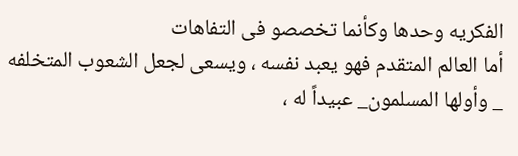الفكريه وحدها وكأنما تخصصو فى التفاهات
أما العالم المتقدم فهو يعبد نفسه ، ويسعى لجعل الشعوب المتخلفه _ وأولها المسلمون_ عبيداً له ،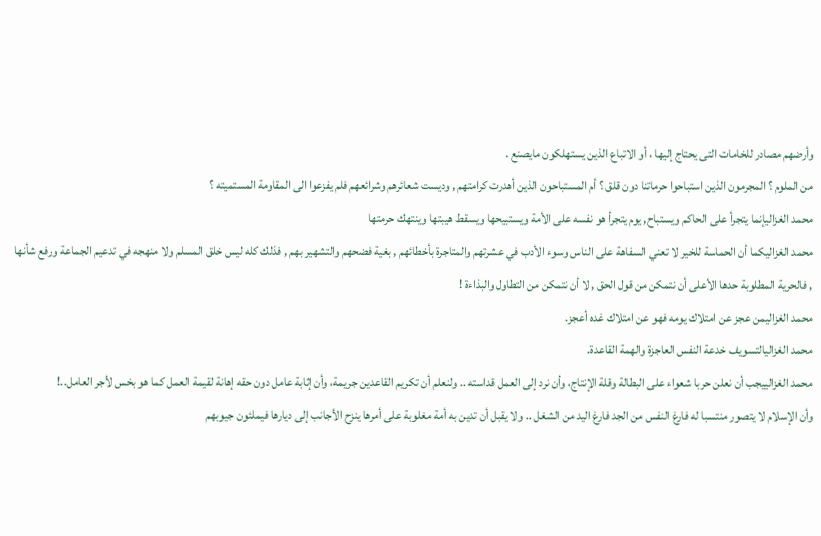وأرضهم مصادر للخامات التى يحتاج إليها ، أو الاتباع الذين يستهلكون مايصنع .
من الملوم ؟ المجرمون الذين استباحوا حرماتنا دون قلق ؟ أم المستباحون الذين أهدرت كرامتهم , وديست شعائرهم وشرائعهم فلم يفزعوا الى المقاومة المستميته ؟
محمد الغزاليإنما يتجرأ على الحاكم ويستباح, يوم يتجرأ هو نفسه على الأمة ويستبيحها ويسقط هيبتها وينتهك حرمتها
محمد الغزاليكما أن الحماسة للخير لا تعني السفاهة على الناس وسوء الأدب في عشرتهم والمتاجرة بأخطائهم , بغية فضحهم والتشهير بهم , فذلك كله ليس خلق المسلم ولا منهجه في تدعيم الجماعة ورفع شأنها , فالحرية المطلوبة حدها الأعلى أن نتمكن من قول الحق , لا أن نتمكن من التطاول والبذاءة !
محمد الغزاليمن عجز عن امتلاك يومه فهو عن امتلاك غده أعجز.
محمد الغزاليالتسويف خدعة النفس العاجزة والهمة القاعدة.
محمد الغزالييجب أن نعلن حربا شعواء على البطالة وقلة الإنتاج، وأن نرد إلى العمل قداسته .. ولنعلم أن تكريم القاعدين جريمة، وأن إثابة عامل دون حقه إهانة لقيمة العمل كما هو بخس لأجر العامل..!
وأن الإسلام لا يتصور منتسبا له فارغ النفس من الجد فارغ اليد من الشغل .. ولا يقبل أن تدين به أمة مغلوبة على أمرها ينزح الأجانب إلى ديارها فيملئون جيوبهم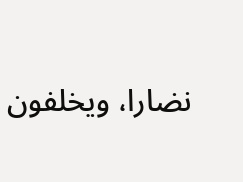نضارا، ويخلفون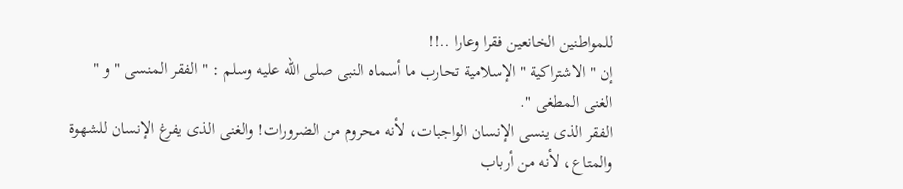للمواطنين الخانعين فقرا وعارا ..!!
إن " الاشتراكية " الإسلامية تحارب ما أسماه النبى صلى الله عليه وسلم : " الفقر المنسى " و " الغنى المطغى ".
الفقر الذى ينسى الإنسان الواجبات، لأنه محروم من الضرورات! والغنى الذى يفرغ الإنسان للشهوة والمتاع، لأنه من أرباب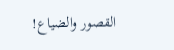القصور والضياع!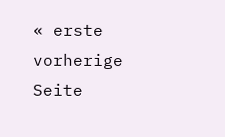« erste vorherige
Seite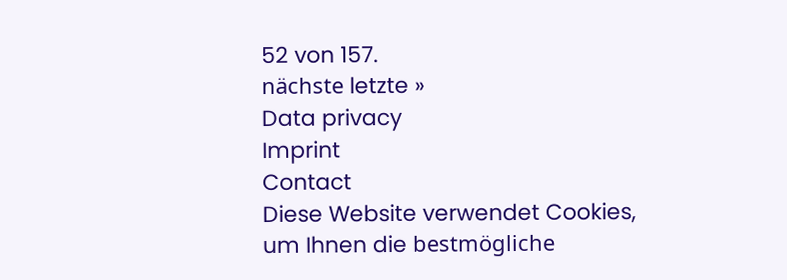52 von 157.
nächste letzte »
Data privacy
Imprint
Contact
Diese Website verwendet Cookies, um Ihnen die bestmögliche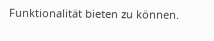Funktionalität bieten zu können.